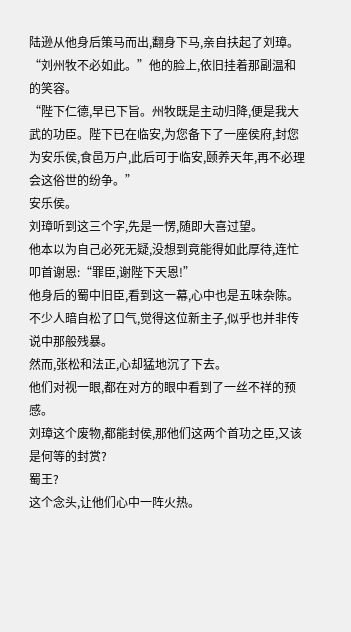陆逊从他身后策马而出,翻身下马,亲自扶起了刘璋。
“刘州牧不必如此。”他的脸上,依旧挂着那副温和的笑容。
“陛下仁德,早已下旨。州牧既是主动归降,便是我大武的功臣。陛下已在临安,为您备下了一座侯府,封您为安乐侯,食邑万户,此后可于临安,颐养天年,再不必理会这俗世的纷争。”
安乐侯。
刘璋听到这三个字,先是一愣,随即大喜过望。
他本以为自己必死无疑,没想到竟能得如此厚待,连忙叩首谢恩:“罪臣,谢陛下天恩!”
他身后的蜀中旧臣,看到这一幕,心中也是五味杂陈。
不少人暗自松了口气,觉得这位新主子,似乎也并非传说中那般残暴。
然而,张松和法正,心却猛地沉了下去。
他们对视一眼,都在对方的眼中看到了一丝不祥的预感。
刘璋这个废物,都能封侯,那他们这两个首功之臣,又该是何等的封赏?
蜀王?
这个念头,让他们心中一阵火热。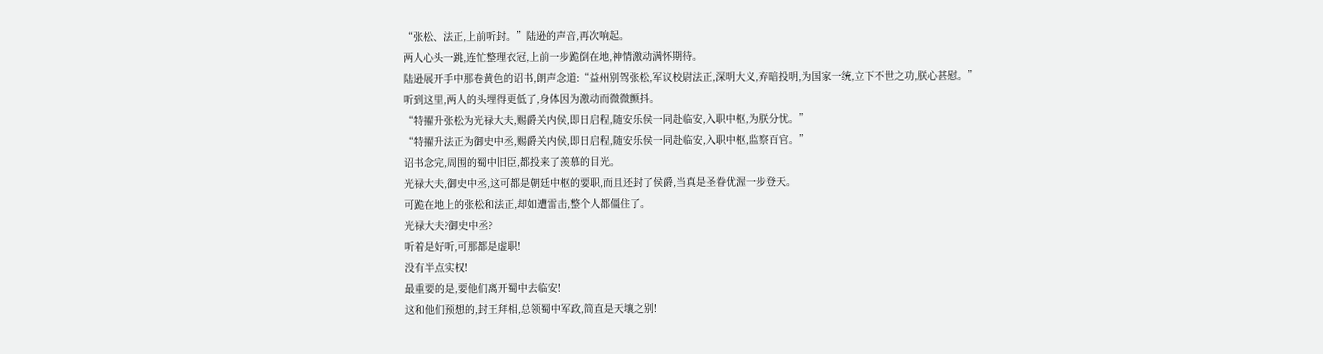“张松、法正,上前听封。”陆逊的声音,再次响起。
两人心头一跳,连忙整理衣冠,上前一步跪倒在地,神情激动满怀期待。
陆逊展开手中那卷黄色的诏书,朗声念道:“益州别驾张松,军议校尉法正,深明大义,弃暗投明,为国家一统,立下不世之功,朕心甚慰。”
听到这里,两人的头埋得更低了,身体因为激动而微微颤抖。
“特擢升张松为光禄大夫,赐爵关内侯,即日启程,随安乐侯一同赴临安,入职中枢,为朕分忧。”
“特擢升法正为御史中丞,赐爵关内侯,即日启程,随安乐侯一同赴临安,入职中枢,监察百官。”
诏书念完,周围的蜀中旧臣,都投来了羡慕的目光。
光禄大夫,御史中丞,这可都是朝廷中枢的要职,而且还封了侯爵,当真是圣眷优渥一步登天。
可跪在地上的张松和法正,却如遭雷击,整个人都僵住了。
光禄大夫?御史中丞?
听着是好听,可那都是虚职!
没有半点实权!
最重要的是,要他们离开蜀中去临安!
这和他们预想的,封王拜相,总领蜀中军政,简直是天壤之别!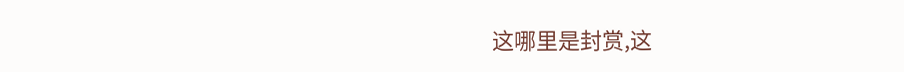这哪里是封赏,这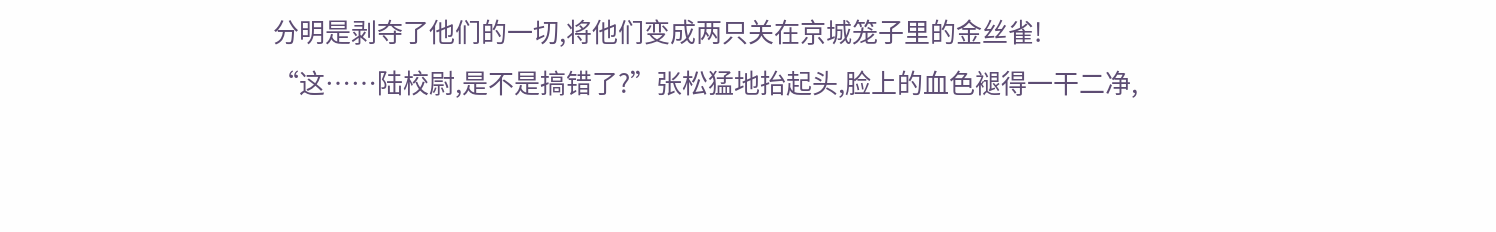分明是剥夺了他们的一切,将他们变成两只关在京城笼子里的金丝雀!
“这……陆校尉,是不是搞错了?”张松猛地抬起头,脸上的血色褪得一干二净,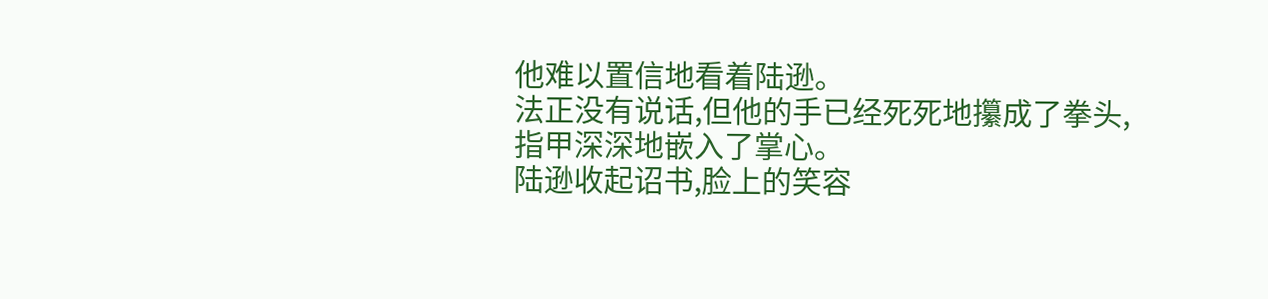他难以置信地看着陆逊。
法正没有说话,但他的手已经死死地攥成了拳头,指甲深深地嵌入了掌心。
陆逊收起诏书,脸上的笑容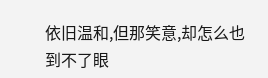依旧温和,但那笑意,却怎么也到不了眼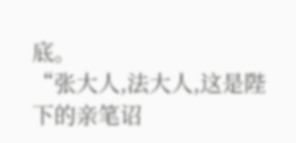底。
“张大人,法大人,这是陛下的亲笔诏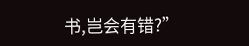书,岂会有错?”